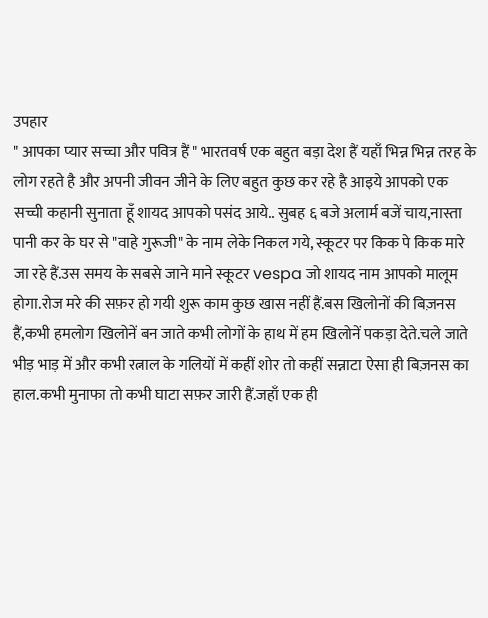उपहार
" आपका प्यार सच्चा और पवित्र हैं " भारतवर्ष एक बहुत बड़ा देश हैं यहाँ भिन्न भिन्न तरह के लोग रहते है और अपनी जीवन जीने के लिए बहुत कुछ कर रहे है आइये आपको एक सच्ची कहानी सुनाता हूँ शायद आपको पसंद आये.. सुबह ६ बजे अलार्म बजें चाय,नास्ता पानी कर के घर से "वाहे गुरूजी" के नाम लेके निकल गये, स्कूटर पर किक पे किक मारे जा रहे हैं.उस समय के सबसे जाने माने स्कूटर vespa जो शायद नाम आपको मालूम होगा.रोज मरे की सफ़र हो गयी शुरू काम कुछ खास नहीं हैं.बस खिलोनों की बिज़नस हैं,कभी हमलोग खिलोनें बन जाते कभी लोगों के हाथ में हम खिलोनें पकड़ा देते.चले जाते भीड़ भाड़ में और कभी रत्नाल के गलियों में कहीं शोर तो कहीं सन्नाटा ऐसा ही बिज़नस का हाल.कभी मुनाफा तो कभी घाटा सफ़र जारी हैं.जहाँ एक ही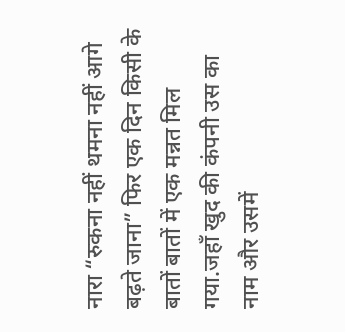नारा “रुकना नहीं थमना नहीं आगे बढ़ते जाना” फिर एक दिन किसी के बातों बातों में एक मन्नत मिल गया.जहाँ खुद की कंपनी उस का नाम और उसमें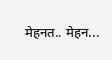मेहनत.. मेहन...